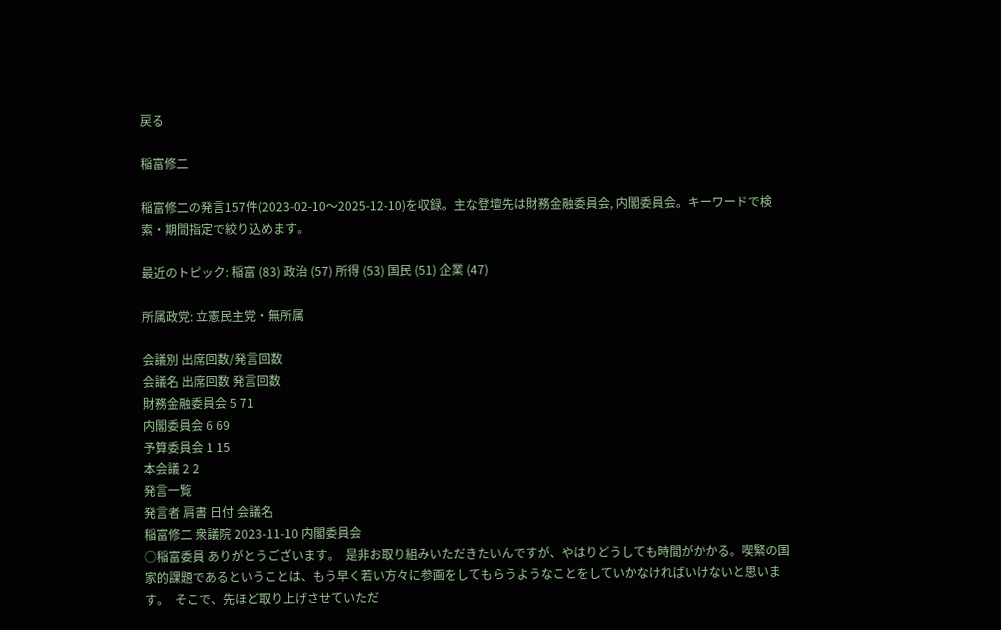戻る

稲富修二

稲富修二の発言157件(2023-02-10〜2025-12-10)を収録。主な登壇先は財務金融委員会, 内閣委員会。キーワードで検索・期間指定で絞り込めます。

最近のトピック: 稲富 (83) 政治 (57) 所得 (53) 国民 (51) 企業 (47)

所属政党: 立憲民主党・無所属

会議別 出席回数/発言回数
会議名 出席回数 発言回数
財務金融委員会 5 71
内閣委員会 6 69
予算委員会 1 15
本会議 2 2
発言一覧
発言者 肩書 日付 会議名
稲富修二 衆議院 2023-11-10 内閣委員会
○稲富委員 ありがとうございます。  是非お取り組みいただきたいんですが、やはりどうしても時間がかかる。喫緊の国家的課題であるということは、もう早く若い方々に参画をしてもらうようなことをしていかなければいけないと思います。  そこで、先ほど取り上げさせていただ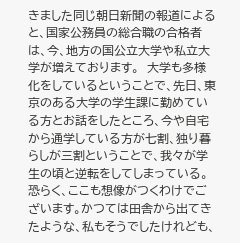きました同じ朝日新聞の報道によると、国家公務員の総合職の合格者は、今、地方の国公立大学や私立大学が増えております。  大学も多様化をしているということで、先日、東京のある大学の学生課に勤めている方とお話をしたところ、今や自宅から通学している方が七割、独り暮らしが三割ということで、我々が学生の頃と逆転をしてしまっている。  恐らく、ここも想像がつくわけでございます。かつては田舎から出てきたような、私もそうでしたけれども、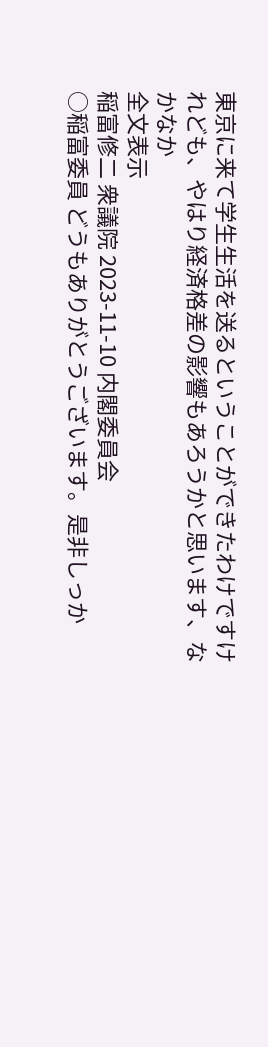東京に来て学生生活を送るということができたわけですけれども、やはり経済格差の影響もあろうかと思います、なかなか
全文表示
稲富修二 衆議院 2023-11-10 内閣委員会
○稲富委員 どうもありがとうございます。是非しっか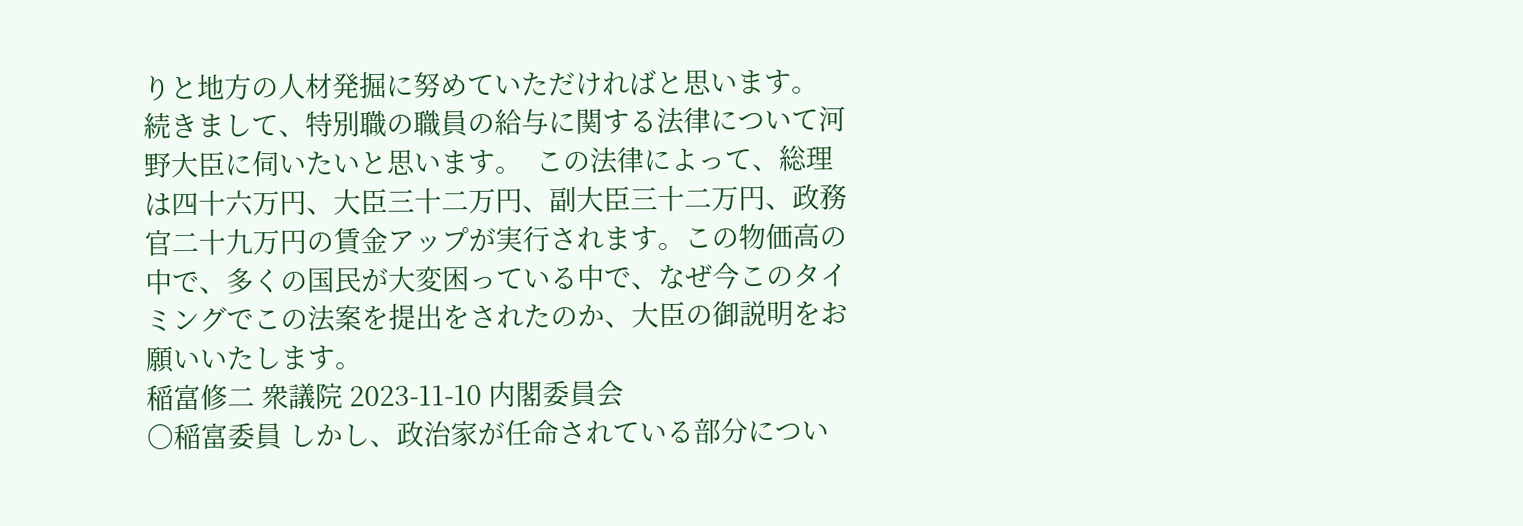りと地方の人材発掘に努めていただければと思います。  続きまして、特別職の職員の給与に関する法律について河野大臣に伺いたいと思います。  この法律によって、総理は四十六万円、大臣三十二万円、副大臣三十二万円、政務官二十九万円の賃金アップが実行されます。この物価高の中で、多くの国民が大変困っている中で、なぜ今このタイミングでこの法案を提出をされたのか、大臣の御説明をお願いいたします。
稲富修二 衆議院 2023-11-10 内閣委員会
○稲富委員 しかし、政治家が任命されている部分につい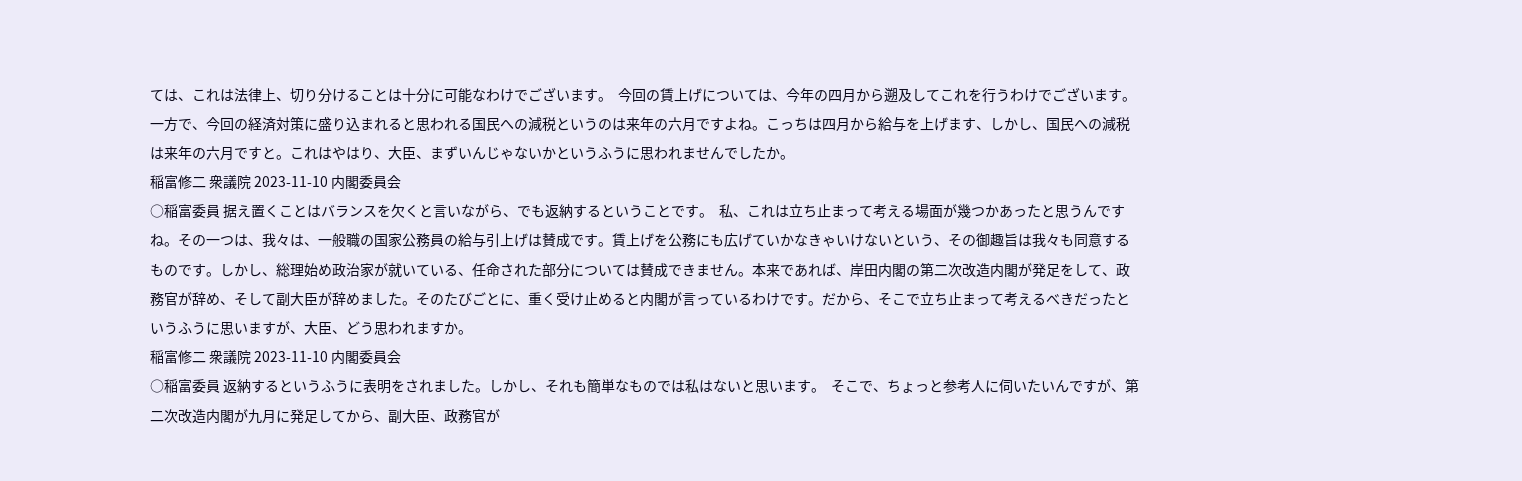ては、これは法律上、切り分けることは十分に可能なわけでございます。  今回の賃上げについては、今年の四月から遡及してこれを行うわけでございます。一方で、今回の経済対策に盛り込まれると思われる国民への減税というのは来年の六月ですよね。こっちは四月から給与を上げます、しかし、国民への減税は来年の六月ですと。これはやはり、大臣、まずいんじゃないかというふうに思われませんでしたか。
稲富修二 衆議院 2023-11-10 内閣委員会
○稲富委員 据え置くことはバランスを欠くと言いながら、でも返納するということです。  私、これは立ち止まって考える場面が幾つかあったと思うんですね。その一つは、我々は、一般職の国家公務員の給与引上げは賛成です。賃上げを公務にも広げていかなきゃいけないという、その御趣旨は我々も同意するものです。しかし、総理始め政治家が就いている、任命された部分については賛成できません。本来であれば、岸田内閣の第二次改造内閣が発足をして、政務官が辞め、そして副大臣が辞めました。そのたびごとに、重く受け止めると内閣が言っているわけです。だから、そこで立ち止まって考えるべきだったというふうに思いますが、大臣、どう思われますか。
稲富修二 衆議院 2023-11-10 内閣委員会
○稲富委員 返納するというふうに表明をされました。しかし、それも簡単なものでは私はないと思います。  そこで、ちょっと参考人に伺いたいんですが、第二次改造内閣が九月に発足してから、副大臣、政務官が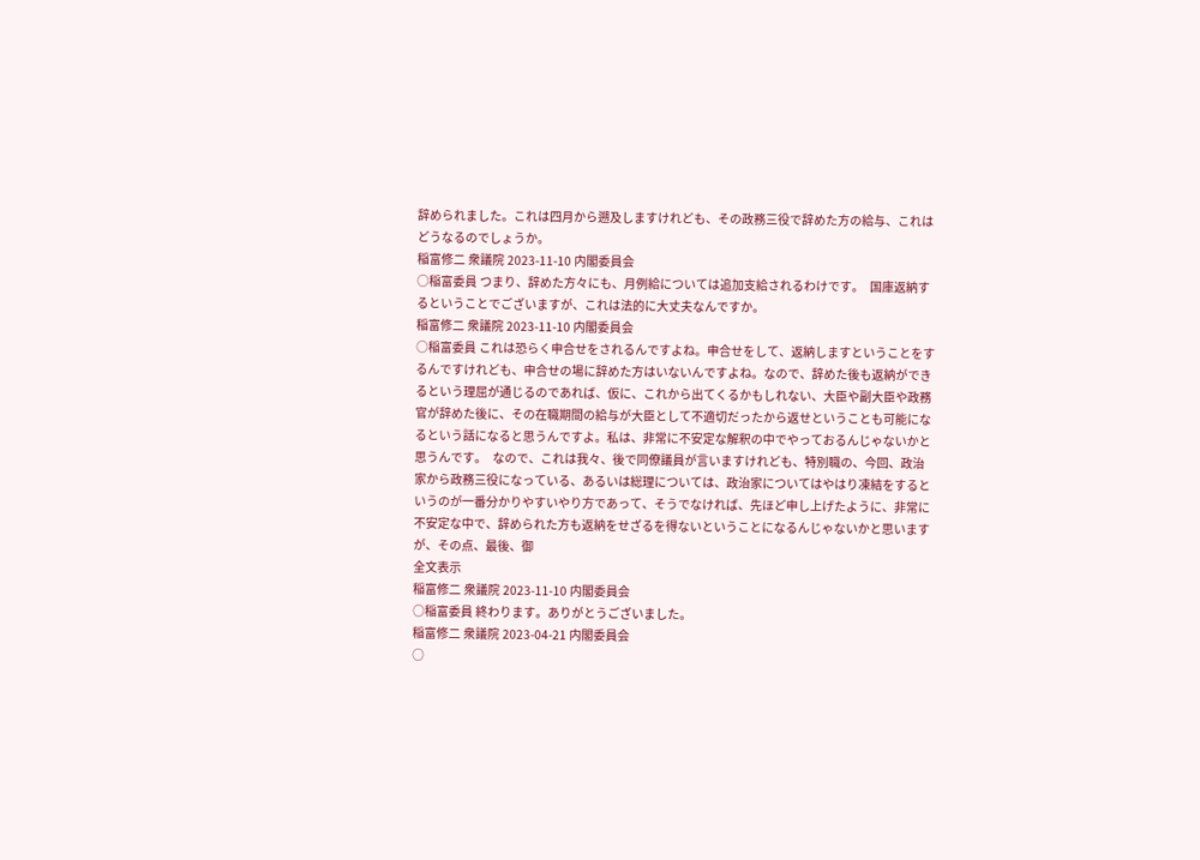辞められました。これは四月から遡及しますけれども、その政務三役で辞めた方の給与、これはどうなるのでしょうか。
稲富修二 衆議院 2023-11-10 内閣委員会
○稲富委員 つまり、辞めた方々にも、月例給については追加支給されるわけです。  国庫返納するということでございますが、これは法的に大丈夫なんですか。
稲富修二 衆議院 2023-11-10 内閣委員会
○稲富委員 これは恐らく申合せをされるんですよね。申合せをして、返納しますということをするんですけれども、申合せの場に辞めた方はいないんですよね。なので、辞めた後も返納ができるという理屈が通じるのであれば、仮に、これから出てくるかもしれない、大臣や副大臣や政務官が辞めた後に、その在職期間の給与が大臣として不適切だったから返せということも可能になるという話になると思うんですよ。私は、非常に不安定な解釈の中でやっておるんじゃないかと思うんです。  なので、これは我々、後で同僚議員が言いますけれども、特別職の、今回、政治家から政務三役になっている、あるいは総理については、政治家についてはやはり凍結をするというのが一番分かりやすいやり方であって、そうでなければ、先ほど申し上げたように、非常に不安定な中で、辞められた方も返納をせざるを得ないということになるんじゃないかと思いますが、その点、最後、御
全文表示
稲富修二 衆議院 2023-11-10 内閣委員会
○稲富委員 終わります。ありがとうございました。
稲富修二 衆議院 2023-04-21 内閣委員会
○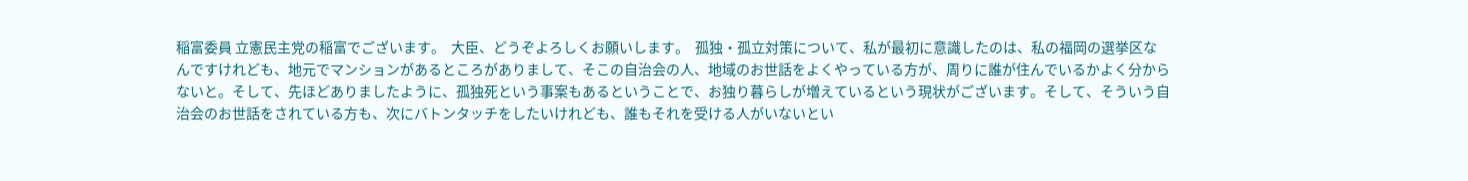稲富委員 立憲民主党の稲富でございます。  大臣、どうぞよろしくお願いします。  孤独・孤立対策について、私が最初に意識したのは、私の福岡の選挙区なんですけれども、地元でマンションがあるところがありまして、そこの自治会の人、地域のお世話をよくやっている方が、周りに誰が住んでいるかよく分からないと。そして、先ほどありましたように、孤独死という事案もあるということで、お独り暮らしが増えているという現状がございます。そして、そういう自治会のお世話をされている方も、次にバトンタッチをしたいけれども、誰もそれを受ける人がいないとい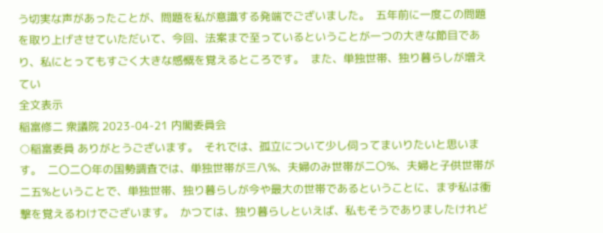う切実な声があったことが、問題を私が意識する発端でございました。  五年前に一度この問題を取り上げさせていただいて、今回、法案まで至っているということが一つの大きな節目であり、私にとってもすごく大きな感慨を覚えるところです。  また、単独世帯、独り暮らしが増えてい
全文表示
稲富修二 衆議院 2023-04-21 内閣委員会
○稲富委員 ありがとうございます。  それでは、孤立について少し伺ってまいりたいと思います。  二〇二〇年の国勢調査では、単独世帯が三八%、夫婦のみ世帯が二〇%、夫婦と子供世帯が二五%ということで、単独世帯、独り暮らしが今や最大の世帯であるということに、まず私は衝撃を覚えるわけでございます。  かつては、独り暮らしといえば、私もそうでありましたけれど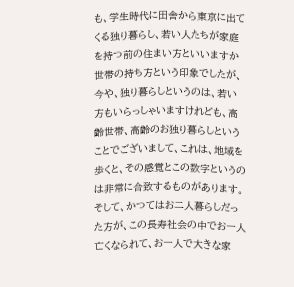も、学生時代に田舎から東京に出てくる独り暮らし、若い人たちが家庭を持つ前の住まい方といいますか世帯の持ち方という印象でしたが、今や、独り暮らしというのは、若い方もいらっしゃいますけれども、高齢世帯、高齢のお独り暮らしということでございまして、これは、地域を歩くと、その感覚とこの数字というのは非常に合致するものがあります。そして、かつてはお二人暮らしだった方が、この長寿社会の中でお一人亡くなられて、お一人で大きな家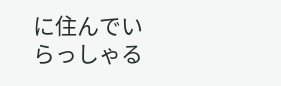に住んでいらっしゃる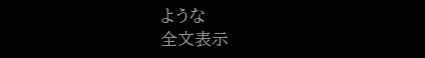ような
全文表示